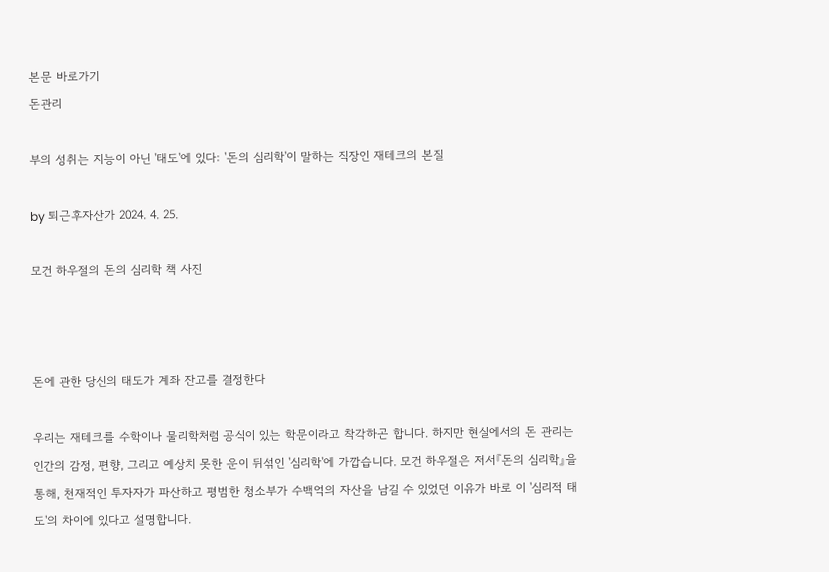본문 바로가기
돈관리

부의 성취는 지능이 아닌 '태도'에 있다: '돈의 심리학'이 말하는 직장인 재테크의 본질

by 퇴근후자산가 2024. 4. 25.

모건 하우절의 돈의 심리학 책 사진



돈에 관한 당신의 태도가 계좌 잔고를 결정한다

우리는 재테크를 수학이나 물리학처럼 공식이 있는 학문이라고 착각하곤 합니다. 하지만 현실에서의 돈 관리는 인간의 감정, 편향, 그리고 예상치 못한 운이 뒤섞인 '심리학'에 가깝습니다. 모건 하우절은 저서『돈의 심리학』을 통해, 천재적인 투자자가 파산하고 평범한 청소부가 수백억의 자산을 남길 수 있었던 이유가 바로 이 '심리적 태도'의 차이에 있다고 설명합니다.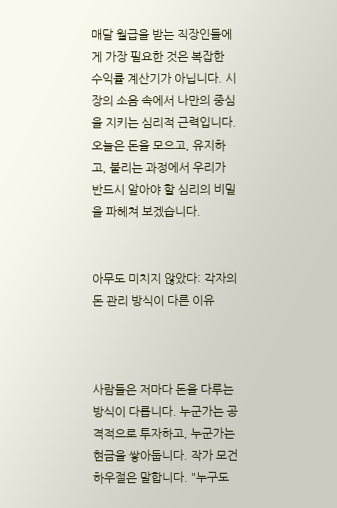매달 월급을 받는 직장인들에게 가장 필요한 것은 복잡한 수익률 계산기가 아닙니다. 시장의 소음 속에서 나만의 중심을 지키는 심리적 근력입니다. 오늘은 돈을 모으고, 유지하고, 불리는 과정에서 우리가 반드시 알아야 할 심리의 비밀을 파헤쳐 보겠습니다.


아무도 미치지 않았다: 각자의 돈 관리 방식이 다른 이유



사람들은 저마다 돈을 다루는 방식이 다릅니다. 누군가는 공격적으로 투자하고, 누군가는 현금을 쌓아둡니다. 작가 모건 하우절은 말합니다. "누구도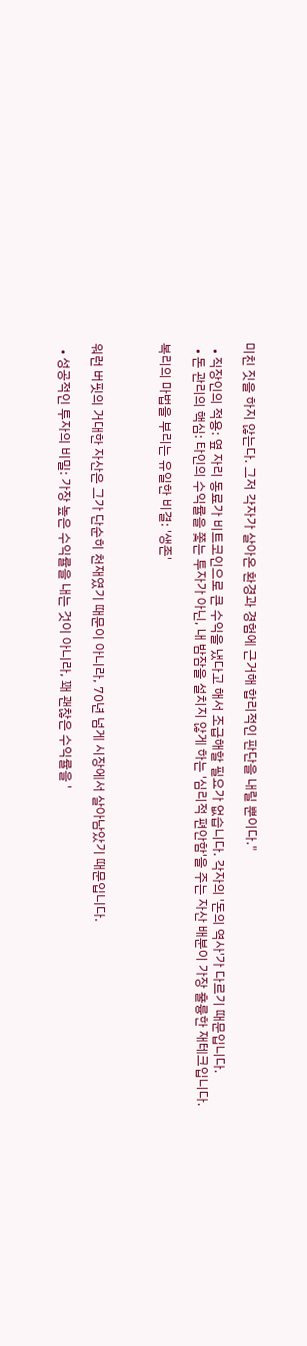미친 짓을 하지 않는다. 그저 각자가 살아온 환경과 경험에 근거해 합리적인 판단을 내릴 뿐이다."

  • 직장인의 적용: 옆 자리 동료가 비트코인으로 큰 수익을 냈다고 해서 조급해할 필요가 없습니다. 각자의 '돈의 역사'가 다르기 때문입니다.
  • 돈 관리의 핵심: 타인의 수익률을 쫓는 투자가 아닌, 내 밤잠을 설치지 않게 하는 '심리적 편안함'을 주는 자산 배분이 가장 훌륭한 재테크입니다.

복리의 마법을 부리는 유일한 비결: '생존'



워런 버핏의 거대한 자산은 그가 단순히 천재였기 때문이 아니라, 70년 넘게 시장에서 살아남았기 때문입니다.

  • 성공적인 투자의 비밀: 가장 높은 수익률을 내는 것이 아니라, 꽤 괜찮은 수익률을 '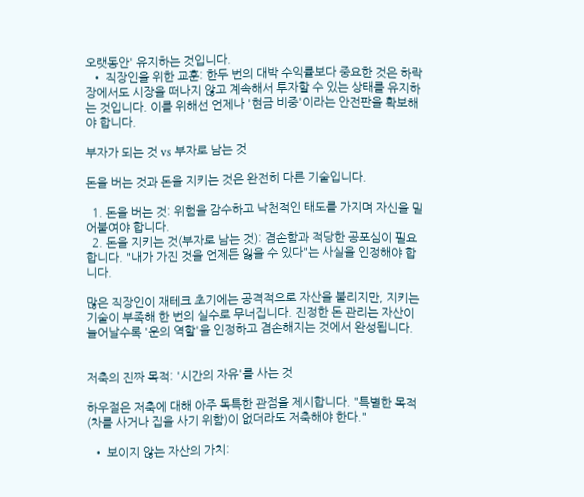오랫동안' 유지하는 것입니다.
  • 직장인을 위한 교훈: 한두 번의 대박 수익률보다 중요한 것은 하락장에서도 시장을 떠나지 않고 계속해서 투자할 수 있는 상태를 유지하는 것입니다. 이를 위해선 언제나 '현금 비중'이라는 안전판을 확보해야 합니다.

부자가 되는 것 vs 부자로 남는 것

돈을 버는 것과 돈을 지키는 것은 완전히 다른 기술입니다.

  1. 돈을 버는 것: 위험을 감수하고 낙천적인 태도를 가지며 자신을 밀어붙여야 합니다.
  2. 돈을 지키는 것(부자로 남는 것): 겸손함과 적당한 공포심이 필요합니다. "내가 가진 것을 언제든 잃을 수 있다"는 사실을 인정해야 합니다.

많은 직장인이 재테크 초기에는 공격적으로 자산을 불리지만, 지키는 기술이 부족해 한 번의 실수로 무너집니다. 진정한 돈 관리는 자산이 늘어날수록 '운의 역할'을 인정하고 겸손해지는 것에서 완성됩니다.


저축의 진짜 목적: '시간의 자유'를 사는 것

하우절은 저축에 대해 아주 독특한 관점을 제시합니다. "특별한 목적(차를 사거나 집을 사기 위함)이 없더라도 저축해야 한다."

  • 보이지 않는 자산의 가치: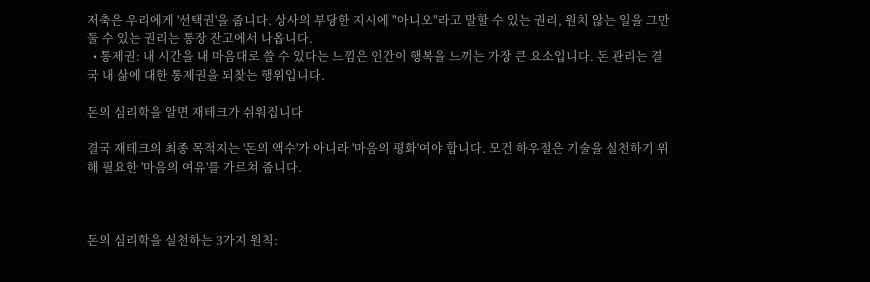저축은 우리에게 '선택권'을 줍니다. 상사의 부당한 지시에 "아니오"라고 말할 수 있는 권리, 원치 않는 일을 그만둘 수 있는 권리는 통장 잔고에서 나옵니다.
  • 통제권: 내 시간을 내 마음대로 쓸 수 있다는 느낌은 인간이 행복을 느끼는 가장 큰 요소입니다. 돈 관리는 결국 내 삶에 대한 통제권을 되찾는 행위입니다.

돈의 심리학을 알면 재테크가 쉬워집니다

결국 재테크의 최종 목적지는 '돈의 액수'가 아니라 '마음의 평화'여야 합니다. 모건 하우절은 기술을 실천하기 위해 필요한 '마음의 여유'를 가르쳐 줍니다.



돈의 심리학을 실천하는 3가지 원칙: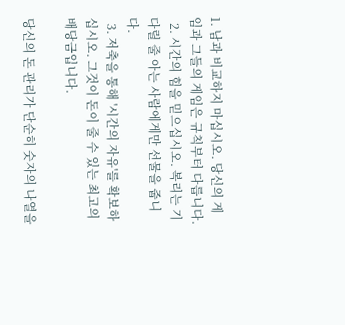1. 남과 비교하지 마십시오. 당신의 게임과 그들의 게임은 규칙부터 다릅니다.
  2. 시간의 힘을 믿으십시오. 복리는 기다릴 줄 아는 사람에게만 선물을 줍니다.
  3. 저축을 통해 '시간의 자유'를 확보하십시오. 그것이 돈이 줄 수 있는 최고의 배당금입니다.

당신의 돈 관리가 단순히 숫자의 나열을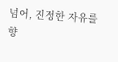넘어, 진정한 자유를 향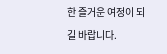한 즐거운 여정이 되길 바랍니다.